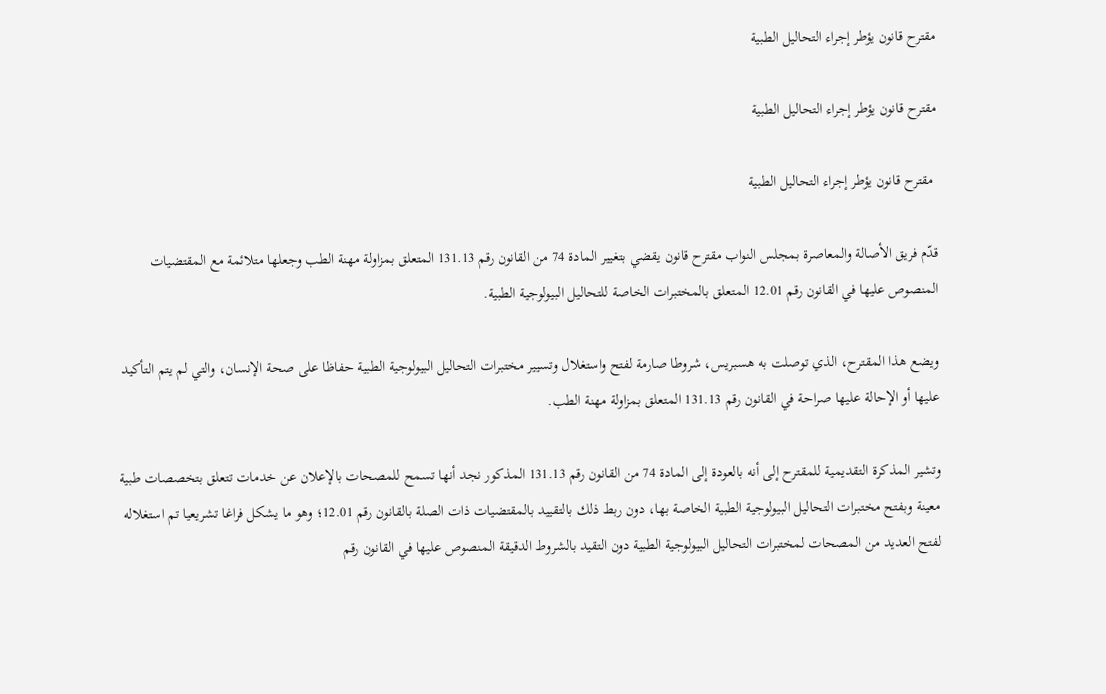مقترح قانون يؤطر إجراء التحاليل الطبية

مقترح قانون يؤطر إجراء التحاليل الطبية

 مقترح قانون يؤطر إجراء التحاليل الطبية

قدّم فريق الأصالة والمعاصرة بمجلس النواب مقترح قانون يقضي بتغيير المادة 74 من القانون رقم 131.13 المتعلق بمزاولة مهنة الطب وجعلها متلائمة مع المقتضيات المنصوص عليها في القانون رقم 12.01 المتعلق بالمختبرات الخاصة للتحاليل البيولوجية الطبية.

ويضع هذا المقترح، الذي توصلت به هسبريس، شروطا صارمة لفتح واستغلال وتسيير مختبرات التحاليل البيولوجية الطبية حفاظا على صحة الإنسان، والتي لم يتم التأكيد عليها أو الإحالة عليها صراحة في القانون رقم 131.13 المتعلق بمزاولة مهنة الطب.

وتشير المذكرة التقديمية للمقترح إلى أنه بالعودة إلى المادة 74 من القانون رقم 131.13 المذكور نجد أنها تسمح للمصحات بالإعلان عن خدمات تتعلق بتخصصات طبية معينة وبفتح مختبرات التحاليل البيولوجية الطبية الخاصة بها، دون ربط ذلك بالتقييد بالمقتضيات ذات الصلة بالقانون رقم 12.01؛ وهو ما يشكل فراغا تشريعيا تم استغلاله لفتح العديد من المصحات لمختبرات التحاليل البيولوجية الطبية دون التقيد بالشروط الدقيقة المنصوص عليها في القانون رقم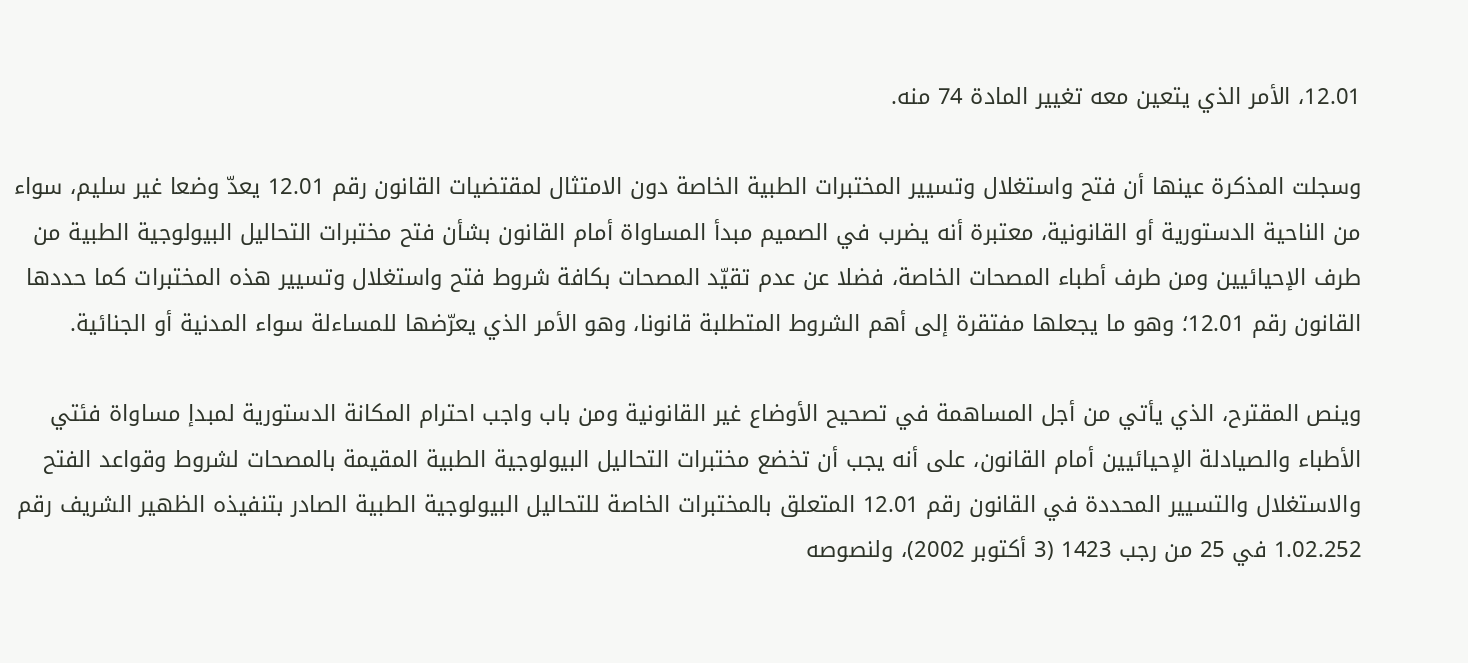12.01، الأمر الذي يتعين معه تغيير المادة 74 منه.

وسجلت المذكرة عينها أن فتح واستغلال وتسيير المختبرات الطبية الخاصة دون الامتثال لمقتضيات القانون رقم 12.01 يعدّ وضعا غير سليم، سواء من الناحية الدستورية أو القانونية، معتبرة أنه يضرب في الصميم مبدأ المساواة أمام القانون بشأن فتح مختبرات التحاليل البيولوجية الطبية من طرف الإحيائيين ومن طرف أطباء المصحات الخاصة، فضلا عن عدم تقيّد المصحات بكافة شروط فتح واستغلال وتسيير هذه المختبرات كما حددها القانون رقم 12.01؛ وهو ما يجعلها مفتقرة إلى أهم الشروط المتطلبة قانونا، وهو الأمر الذي يعرّضها للمساءلة سواء المدنية أو الجنائية.

وينص المقترح، الذي يأتي من أجل المساهمة في تصحيح الأوضاع غير القانونية ومن باب واجب احترام المكانة الدستورية لمبدإ مساواة فئتي الأطباء والصيادلة الإحيائيين أمام القانون، على أنه يجب أن تخضع مختبرات التحاليل البيولوجية الطبية المقيمة بالمصحات لشروط وقواعد الفتح والاستغلال والتسيير المحددة في القانون رقم 12.01 المتعلق بالمختبرات الخاصة للتحاليل البيولوجية الطبية الصادر بتنفيذه الظهير الشريف رقم 1.02.252 في 25 من رجب 1423 (3 أكتوبر 2002)، ولنصوصه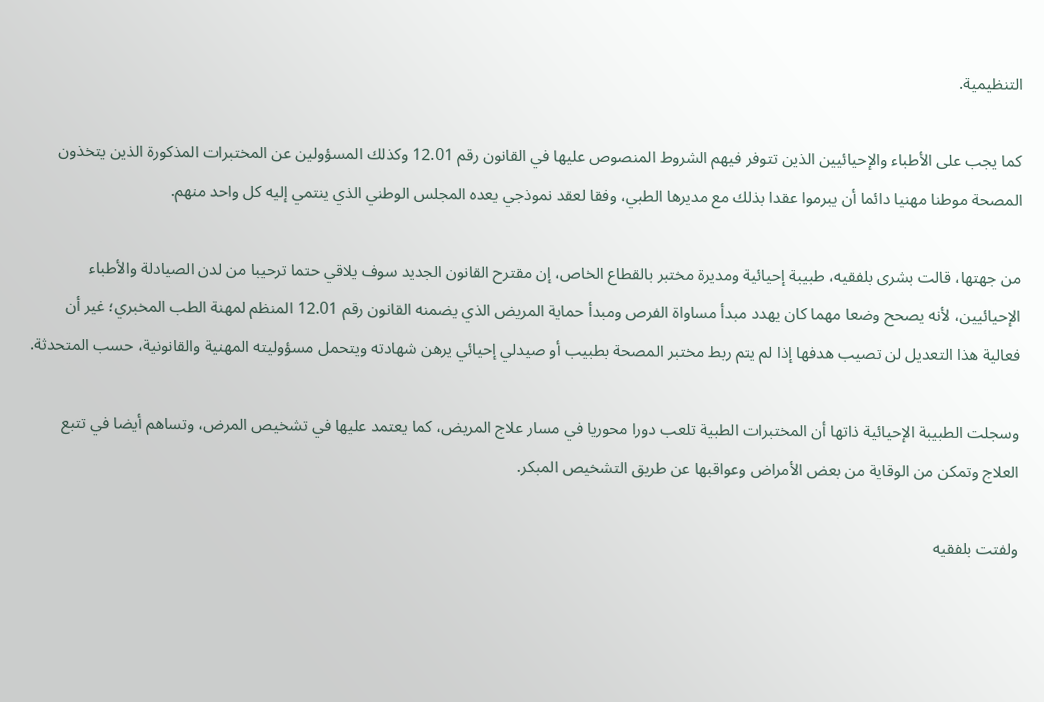التنظيمية.

كما يجب على الأطباء والإحيائيين الذين تتوفر فيهم الشروط المنصوص عليها في القانون رقم 12.01 وكذلك المسؤولين عن المختبرات المذكورة الذين يتخذون المصحة موطنا مهنيا دائما أن يبرموا عقدا بذلك مع مديرها الطبي، وفقا لعقد نموذجي يعده المجلس الوطني الذي ينتمي إليه كل واحد منهم.

من جهتها، قالت بشرى بلفقيه، طبيبة إحيائية ومديرة مختبر بالقطاع الخاص، إن مقترح القانون الجديد سوف يلاقي حتما ترحيبا من لدن الصيادلة والأطباء الإحيائيين، لأنه يصحح وضعا مهما كان يهدد مبدأ مساواة الفرص ومبدأ حماية المريض الذي يضمنه القانون رقم 12.01 المنظم لمهنة الطب المخبري؛ غير أن فعالية هذا التعديل لن تصيب هدفها إذا لم يتم ربط مختبر المصحة بطبيب أو صيدلي إحيائي يرهن شهادته ويتحمل مسؤوليته المهنية والقانونية، حسب المتحدثة.

وسجلت الطبيبة الإحيائية ذاتها أن المختبرات الطبية تلعب دورا محوريا في مسار علاج المريض، كما يعتمد عليها في تشخيص المرض، وتساهم أيضا في تتبع العلاج وتمكن من الوقاية من بعض الأمراض وعواقبها عن طريق التشخيص المبكر.

ولفتت بلفقيه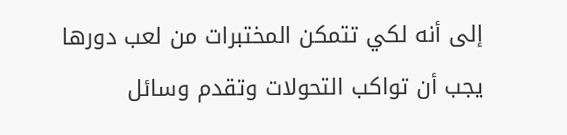إلى أنه لكي تتمكن المختبرات من لعب دورها يجب أن تواكب التحولات وتقدم وسائل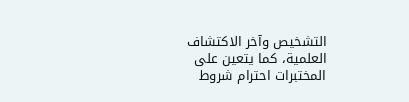التشخيص وآخر الاكتشاف العلمية، كما يتعين على المختبرات احترام شروط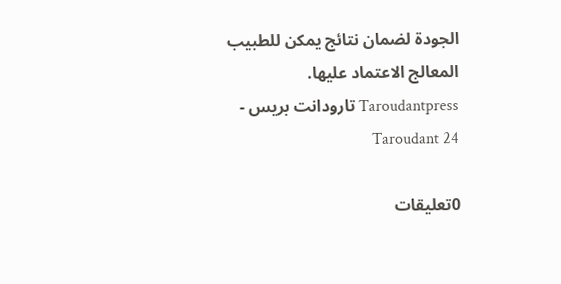الجودة لضمان نتائج يمكن للطبيب المعالج الاعتماد عليها.
Taroudantpress تارودانت بريس - Taroudant 24

0تعليقات